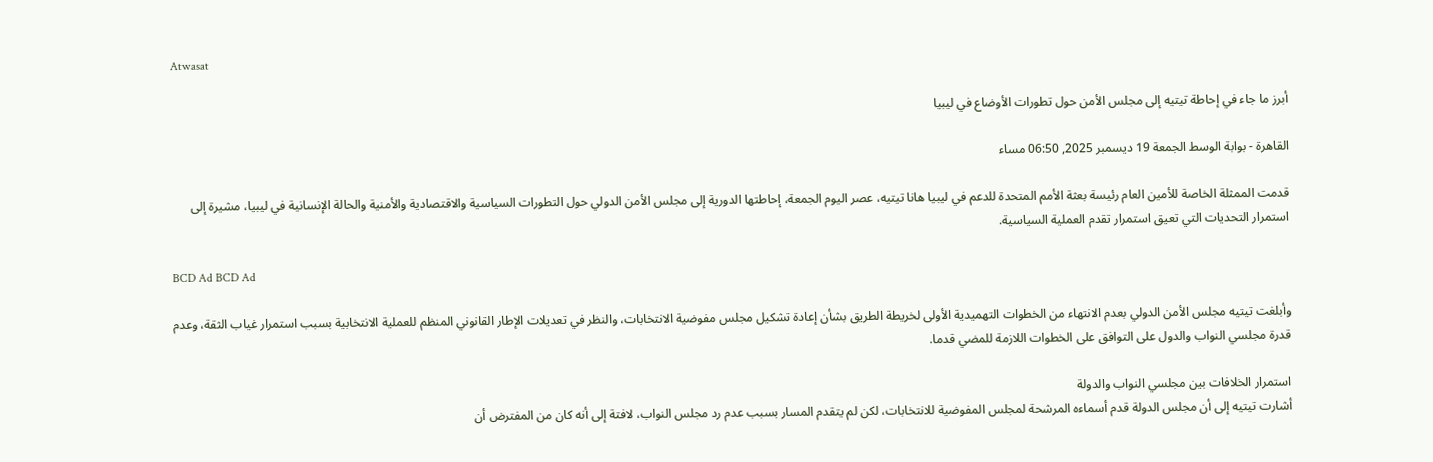Atwasat

أبرز ما جاء في إحاطة تيتيه إلى مجلس الأمن حول تطورات الأوضاع في ليبيا

القاهرة - بوابة الوسط الجمعة 19 ديسمبر 2025, 06:50 مساء

قدمت الممثلة الخاصة للأمين العام رئيسة بعثة الأمم المتحدة للدعم في ليبيا هانا تيتيه، عصر اليوم الجمعة، إحاطتها الدورية إلى مجلس الأمن الدولي حول التطورات السياسية والاقتصادية والأمنية والحالة الإنسانية في ليبيا، مشيرة إلى استمرار التحديات التي تعيق استمرار تقدم العملية السياسية.

BCD Ad BCD Ad

وأبلغت تيتيه مجلس الأمن الدولي بعدم الانتهاء من الخطوات التهميدية الأولى لخريطة الطريق بشأن إعادة تشكيل مجلس مفوضية الانتخابات، والنظر في تعديلات الإطار القانوني المنظم للعملية الانتخابية بسبب استمرار غياب الثقة، وعدم قدرة مجلسي النواب والدول على التوافق على الخطوات اللازمة للمضي قدما.

استمرار الخلافات بين مجلسي النواب والدولة
أشارت تيتيه إلى أن مجلس الدولة قدم أسماءه المرشحة لمجلس المفوضية للانتخابات، لكن لم يتقدم المسار بسبب عدم رد مجلس النواب، لافتة إلى أنه كان من المفترض أن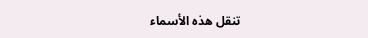تنقل هذه الأسماء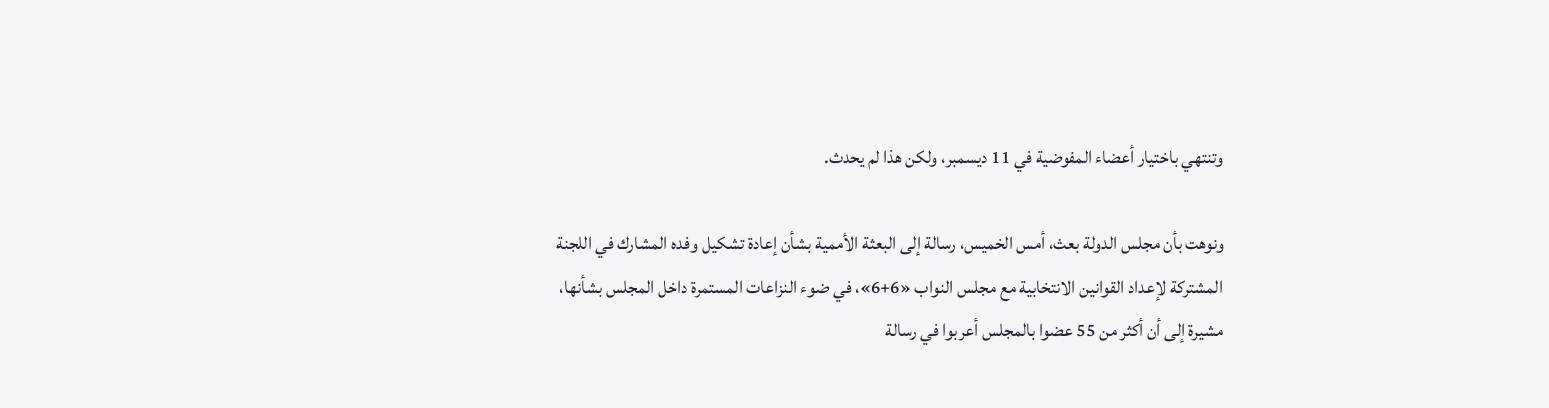وتنتهي باختيار أعضاء المفوضية في 11 ديسمبر، ولكن هذا لم يحدث.

ونوهت بأن مجلس الدولة بعث، أمس الخميس، رسالة إلى البعثة الأممية بشأن إعادة تشكيل وفده المشارك في اللجنة المشتركة لإعداد القوانين الانتخابية مع مجلس النواب «6+6»، في ضوء النزاعات المستمرة داخل المجلس بشأنها، مشيرة إلى أن أكثر من 55 عضوا بالمجلس أعربوا في رسالة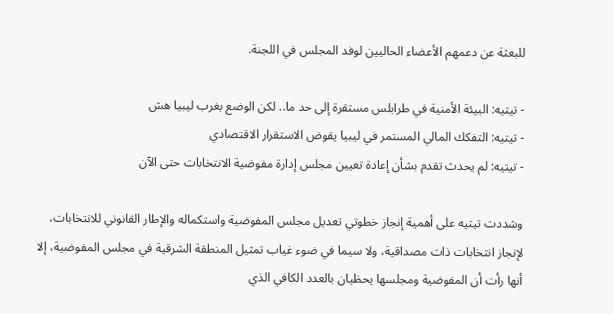للبعثة عن دعمهم الأعضاء الحاليين لوفد المجلس في اللجنة.

- تيتيه: البيئة الأمنية في طرابلس مستقرة إلى حد ما.. لكن الوضع بغرب ليبيا هش
- تيتيه: التفكك المالي المستمر في ليبيا يقوض الاستقرار الاقتصادي
- تيتيه: لم يحدث تقدم بشأن إعادة تعيين مجلس إدارة مفوضية الانتخابات حتى الآن

وشددت تيتيه على أهمية إنجاز خطوتي تعديل مجلس المفوضية واستكماله والإطار القانوني للانتخابات، لإنجاز انتخابات ذات مصداقية، ولا سيما في ضوء غياب تمثيل المنطقة الشرقية في مجلس المفوضية، إلا أنها رأت أن المفوضية ومجلسها يحظيان بالعدد الكافي الذي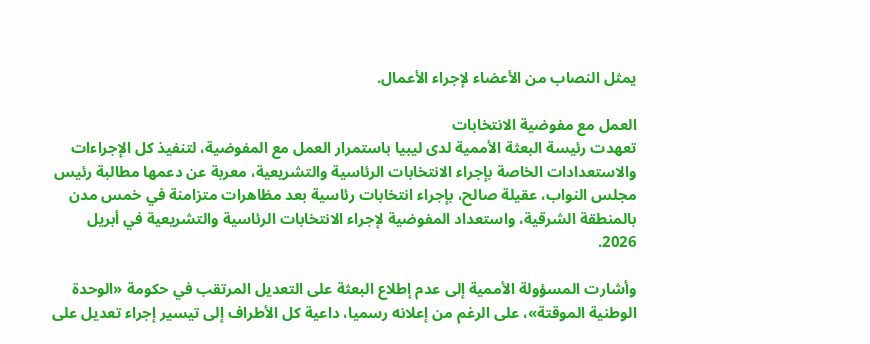يمثل النصاب من الأعضاء لإجراء الأعمال.

العمل مع مفوضية الانتخابات
تعهدت رئيسة البعثة الأممية لدى ليبيا باستمرار العمل مع المفوضية، لتنفيذ كل الإجراءات والاستعدادات الخاصة بإجراء الانتخابات الرئاسية والتشريعية، معربة عن دعمها مطالبة رئيس مجلس النواب، عقيلة صالح، بإجراء انتخابات رئاسية بعد مظاهرات متزامنة في خمس مدن بالمنطقة الشرقية، واستعداد المفوضية لإجراء الانتخابات الرئاسية والتشريعية في أبريل 2026.

وأشارت المسؤولة الأممية إلى عدم إطلاع البعثة على التعديل المرتقب في حكومة «الوحدة الوطنية الموقتة»، على الرغم من إعلانه رسميا، داعية كل الأطراف إلى تيسير إجراء تعديل على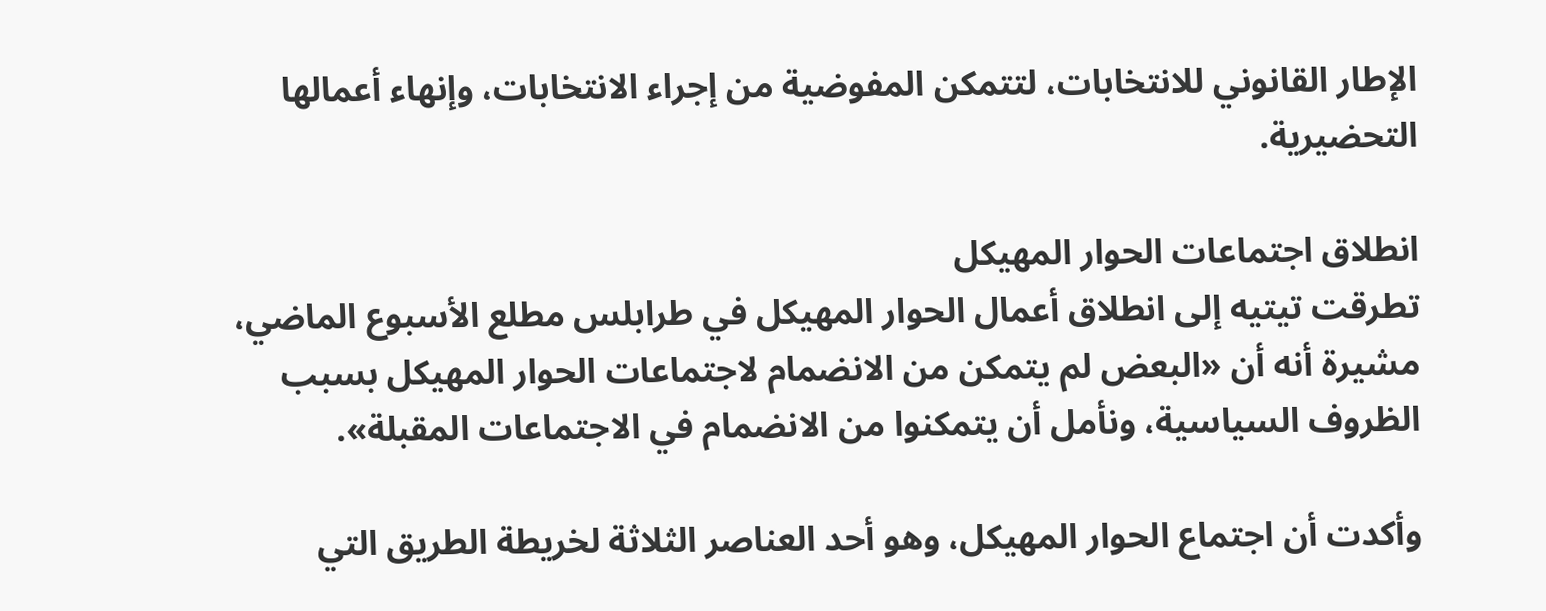الإطار القانوني للانتخابات، لتتمكن المفوضية من إجراء الانتخابات، وإنهاء أعمالها التحضيرية.

انطلاق اجتماعات الحوار المهيكل
تطرقت تيتيه إلى انطلاق أعمال الحوار المهيكل في طرابلس مطلع الأسبوع الماضي، مشيرة أنه أن «البعض لم يتمكن من الانضمام لاجتماعات الحوار المهيكل بسبب الظروف السياسية، ونأمل أن يتمكنوا من الانضمام في الاجتماعات المقبلة».

وأكدت أن اجتماع الحوار المهيكل، وهو أحد العناصر الثلاثة لخريطة الطريق التي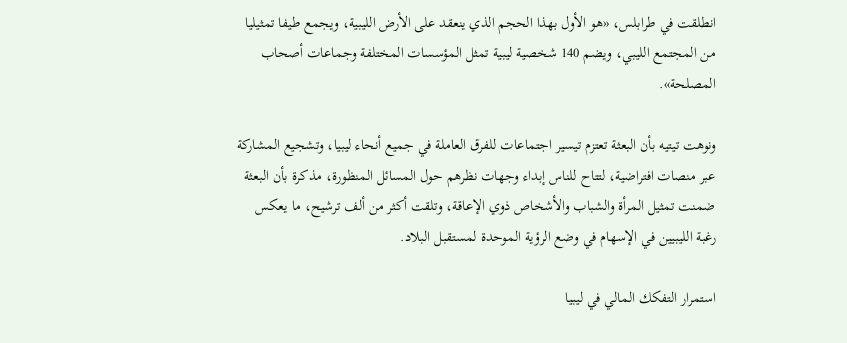انطلقت في طرابلس، «هو الأول بهذا الحجم الذي ينعقد على الأرض الليبية، ويجمع طيفا تمثيليا من المجتمع الليبي، ويضم 140 شخصية ليبية تمثل المؤسسات المختلفة وجماعات أصحاب المصلحة».

ونوهت تيتيه بأن البعثة تعتزم تيسير اجتماعات للفرق العاملة في جميع أنحاء ليبيا، وتشجيع المشاركة عبر منصات افتراضية، لتتاح للناس إبداء وجهات نظرهم حول المسائل المنظورة، مذكرة بأن البعثة ضمنت تمثيل المرأة والشباب والأشخاص ذوي الإعاقة، وتلقت أكثر من ألف ترشيح، ما يعكس رغبة الليبيين في الإسهام في وضع الرؤية الموحدة لمستقبل البلاد.

استمرار التفكك المالي في ليبيا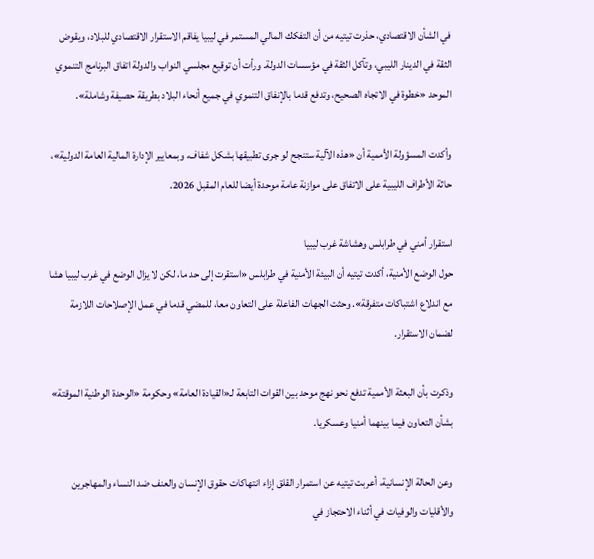في الشأن الاقتصادي، حذرت تيتيه من أن التفكك المالي المستمر في ليبيا يفاقم الاستقرار الاقتصادي للبلاد، ويقوض الثقة في الدينار الليبي، وتآكل الثقة في مؤسسات الدولة. ورأت أن توقيع مجلسي النواب والدولة اتفاق البرنامج التنموي الموحد «خطوة في الاتجاه الصحيح، وتدفع قدما بالإنفاق التنموي في جميع أنحاء البلاد بطريقة حصيفة وشاملة».

وأكدت المسؤولة الأممية أن «هذه الآلية ستنجح لو جرى تطبيقها بشكل شفاف، وبمعايير الإدارة المالية العامة الدولية»، حاثة الأطراف الليبية على الاتفاق على موازنة عامة موحدة أيضا للعام المقبل 2026.

استقرار أمني في طرابلس وهشاشة غرب ليبيا
حول الوضع الأمنية، أكدت تيتيه أن البيئة الأمنية في طرابلس «استقرت إلى حد ما، لكن لا يزال الوضع في غرب ليبيا هشا مع اندلاع اشتباكات متفرقة». وحثت الجهات الفاعلة على التعاون معا، للمضي قدما في عمل الإصلاحات اللازمة لضمان الاستقرار.

وذكرت بأن البعثة الأممية تدفع نحو نهج موحد بين القوات التابعة لـ«القيادة العامة» وحكومة «الوحدة الوطنية الموقتة» بشأن التعاون فيما بينهما أمنيا وعسكريا.

وعن الحالة الإنسانية، أعربت تيتيه عن استمرار القلق إزاء انتهاكات حقوق الإنسان والعنف ضد النساء والمهاجرين والأقليات والوفيات في أثناء الاحتجاز في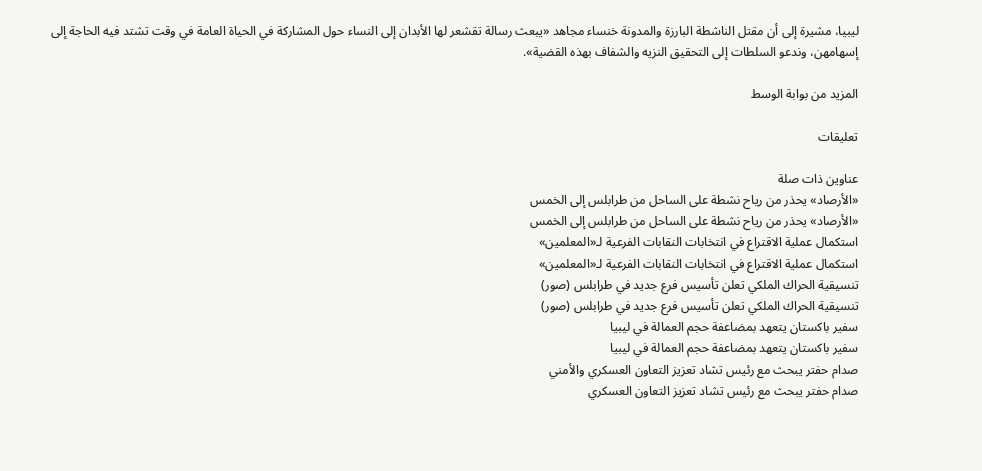ليبيا، مشيرة إلى أن مقتل الناشطة البارزة والمدونة خنساء مجاهد «يبعث رسالة تقشعر لها الأبدان إلى النساء حول المشاركة في الحياة العامة في وقت تشتد فيه الحاجة إلى إسهامهن، وندعو السلطات إلى التحقيق النزيه والشفاف بهذه القضية».

المزيد من بوابة الوسط

تعليقات

عناوين ذات صلة
«الأرصاد» يحذر من رياح نشطة على الساحل من طرابلس إلى الخمس
«الأرصاد» يحذر من رياح نشطة على الساحل من طرابلس إلى الخمس
استكمال عملية الاقتراع في انتخابات النقابات الفرعية لـ«المعلمين»
استكمال عملية الاقتراع في انتخابات النقابات الفرعية لـ«المعلمين»
تنسيقية الحراك الملكي تعلن تأسيس فرع جديد في طرابلس (صور)
تنسيقية الحراك الملكي تعلن تأسيس فرع جديد في طرابلس (صور)
سفير باكستان يتعهد بمضاعفة حجم العمالة في ليبيا
سفير باكستان يتعهد بمضاعفة حجم العمالة في ليبيا
صدام حفتر يبحث مع رئيس تشاد تعزيز التعاون العسكري والأمني
صدام حفتر يبحث مع رئيس تشاد تعزيز التعاون العسكري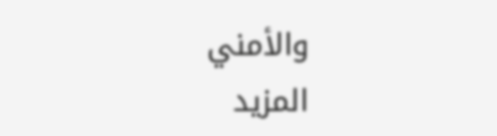والأمني
المزيد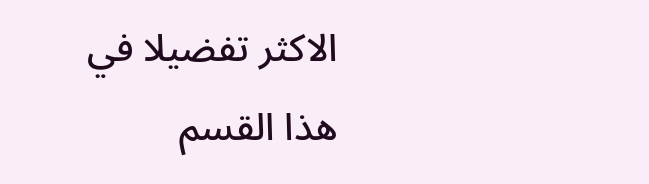الاكثر تفضيلا في هذا القسم